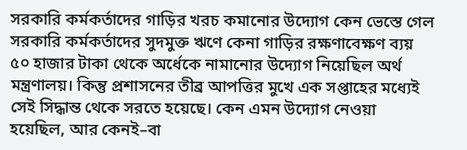সরকারি কর্মকর্তাদের গাড়ির খরচ কমানোর উদ্যোগ কেন ভেস্তে গেল
সরকারি কর্মকর্তাদের সুদমুক্ত ঋণে কেনা গাড়ির রক্ষণাবেক্ষণ ব্যয় ৫০ হাজার টাকা থেকে অর্ধেকে নামানোর উদ্যোগ নিয়েছিল অর্থ মন্ত্রণালয়। কিন্তু প্রশাসনের তীব্র আপত্তির মুখে এক সপ্তাহের মধ্যেই সেই সিদ্ধান্ত থেকে সরতে হয়েছে। কেন এমন উদ্যোগ নেওয়া হয়েছিল, আর কেনই–বা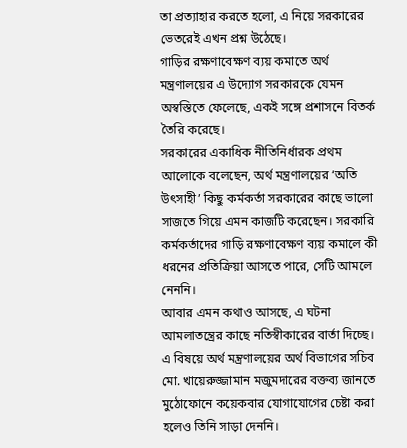তা প্রত্যাহার করতে হলো, এ নিয়ে সরকারের ভেতরেই এখন প্রশ্ন উঠেছে।
গাড়ির রক্ষণাবেক্ষণ ব্যয় কমাতে অর্থ মন্ত্রণালয়ের এ উদ্যোগ সরকারকে যেমন অস্বস্তিতে ফেলেছে, একই সঙ্গে প্রশাসনে বিতর্ক তৈরি করেছে।
সরকারের একাধিক নীতিনির্ধারক প্রথম আলোকে বলেছেন, অর্থ মন্ত্রণালয়ের ‘অতি উৎসাহী’ কিছু কর্মকর্তা সরকারের কাছে ভালো সাজতে গিয়ে এমন কাজটি করেছেন। সরকারি কর্মকর্তাদের গাড়ি রক্ষণাবেক্ষণ ব্যয় কমালে কী ধরনের প্রতিক্রিয়া আসতে পারে, সেটি আমলে নেননি।
আবার এমন কথাও আসছে, এ ঘটনা আমলাতন্ত্রের কাছে নতিস্বীকারের বার্তা দিচ্ছে।
এ বিষয়ে অর্থ মন্ত্রণালয়ের অর্থ বিভাগের সচিব মো. খায়েরুজ্জামান মজুমদারের বক্তব্য জানতে মুঠোফোনে কয়েকবার যোগাযোগের চেষ্টা করা হলেও তিনি সাড়া দেননি।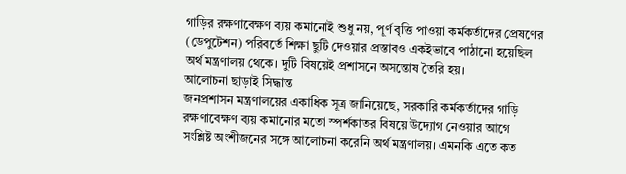গাড়ির রক্ষণাবেক্ষণ ব্যয় কমানোই শুধু নয়, পূর্ণ বৃত্তি পাওয়া কর্মকর্তাদের প্রেষণের (ডেপুটেশন) পরিবর্তে শিক্ষা ছুটি দেওয়ার প্রস্তাবও একইভাবে পাঠানো হয়েছিল অর্থ মন্ত্রণালয় থেকে। দুটি বিষয়েই প্রশাসনে অসন্তোষ তৈরি হয়।
আলোচনা ছাড়াই সিদ্ধান্ত
জনপ্রশাসন মন্ত্রণালয়ের একাধিক সূত্র জানিয়েছে, সরকারি কর্মকর্তাদের গাড়ি রক্ষণাবেক্ষণ ব্যয় কমানোর মতো স্পর্শকাতর বিষয়ে উদ্যোগ নেওয়ার আগে সংশ্লিষ্ট অংশীজনের সঙ্গে আলোচনা করেনি অর্থ মন্ত্রণালয়। এমনকি এতে কত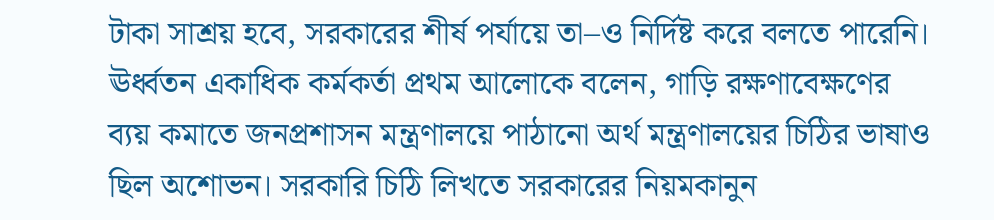টাকা সাশ্রয় হবে, সরকারের শীর্ষ পর্যায়ে তা–ও নির্দিষ্ট করে বলতে পারেনি।
ঊর্ধ্বতন একাধিক কর্মকর্তা প্রথম আলোকে বলেন, গাড়ি রক্ষণাবেক্ষণের ব্যয় কমাতে জনপ্রশাসন মন্ত্রণালয়ে পাঠানো অর্থ মন্ত্রণালয়ের চিঠির ভাষাও ছিল অশোভন। সরকারি চিঠি লিখতে সরকারের নিয়মকানুন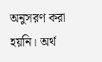অনুসরণ করা হয়নি। অর্থ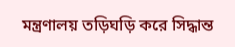মন্ত্রণালয় তড়িঘড়ি করে সিদ্ধান্ত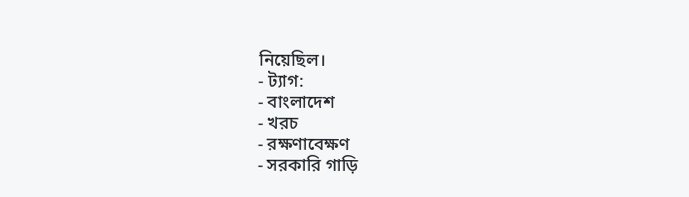নিয়েছিল।
- ট্যাগ:
- বাংলাদেশ
- খরচ
- রক্ষণাবেক্ষণ
- সরকারি গাড়ি